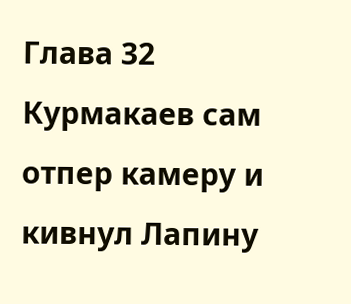Глава 32
Курмакаев сам отпер камеру и кивнул Лапину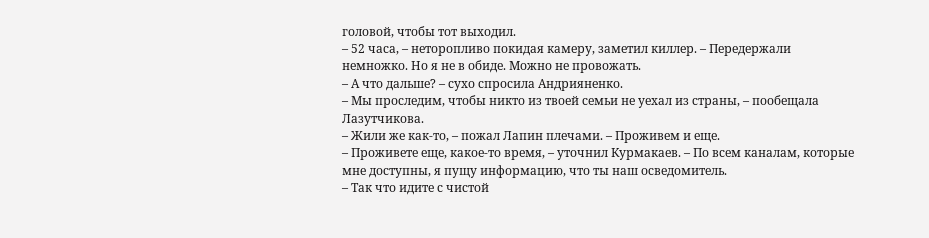головой, чтобы тот выходил.
– 52 часа, – неторопливо покидая камеру, заметил киллер. – Передержали немножко. Но я не в обиде. Можно не провожать.
– А что дальше? – сухо спросила Андрияненко.
– Мы проследим, чтобы никто из твоей семьи не уехал из страны, – пообещала Лазутчикова.
– Жили же как-то, – пожал Лапин плечами. – Проживем и еще.
– Проживете еще, какое-то время, – уточнил Курмакаев. – По всем каналам, которые мне доступны, я пущу информацию, что ты наш осведомитель.
– Так что идите с чистой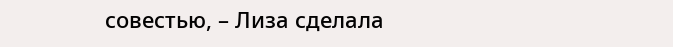совестью, – Лиза сделала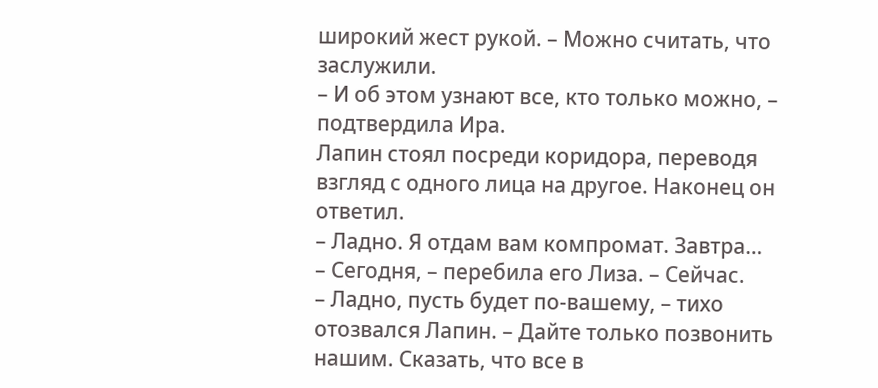широкий жест рукой. – Можно считать, что заслужили.
– И об этом узнают все, кто только можно, – подтвердила Ира.
Лапин стоял посреди коридора, переводя взгляд с одного лица на другое. Наконец он ответил.
– Ладно. Я отдам вам компромат. Завтра…
– Сегодня, – перебила его Лиза. – Сейчас.
– Ладно, пусть будет по-вашему, – тихо отозвался Лапин. – Дайте только позвонить нашим. Сказать, что все в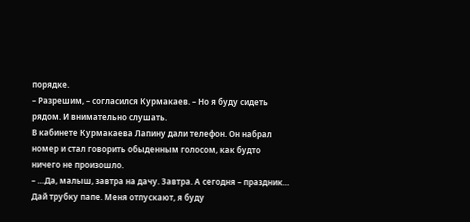порядке.
– Разрешим, – согласился Курмакаев. – Но я буду сидеть рядом. И внимательно слушать.
В кабинете Курмакаева Лапину дали телефон. Он набрал номер и стал говорить обыденным голосом, как будто ничего не произошло.
– …Да, малыш, завтра на дачу. Завтра. А сегодня – праздник… Дай трубку папе. Меня отпускают, я буду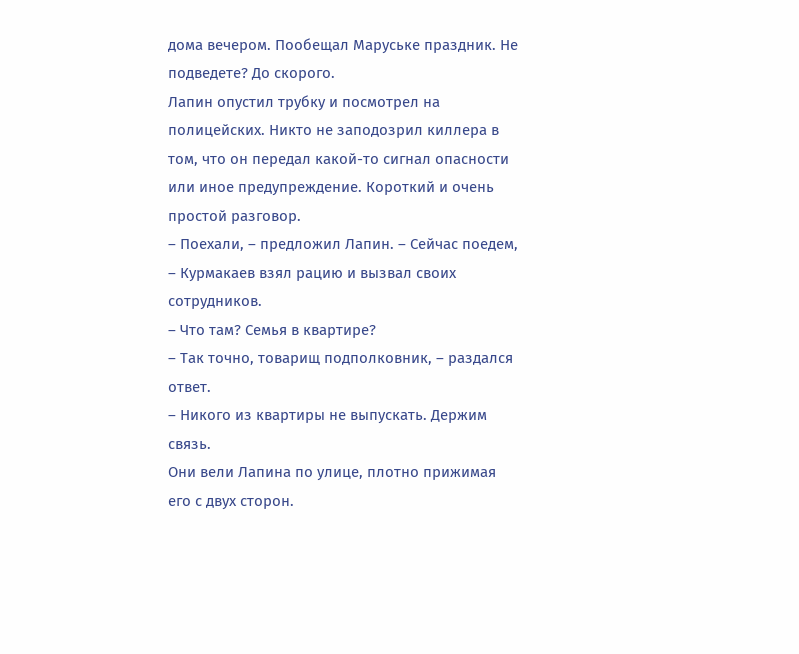дома вечером. Пообещал Маруське праздник. Не подведете? До скорого.
Лапин опустил трубку и посмотрел на полицейских. Никто не заподозрил киллера в том, что он передал какой-то сигнал опасности или иное предупреждение. Короткий и очень простой разговор.
– Поехали, – предложил Лапин. – Сейчас поедем,
– Курмакаев взял рацию и вызвал своих сотрудников.
– Что там? Семья в квартире?
– Так точно, товарищ подполковник, – раздался ответ.
– Никого из квартиры не выпускать. Держим связь.
Они вели Лапина по улице, плотно прижимая его с двух сторон.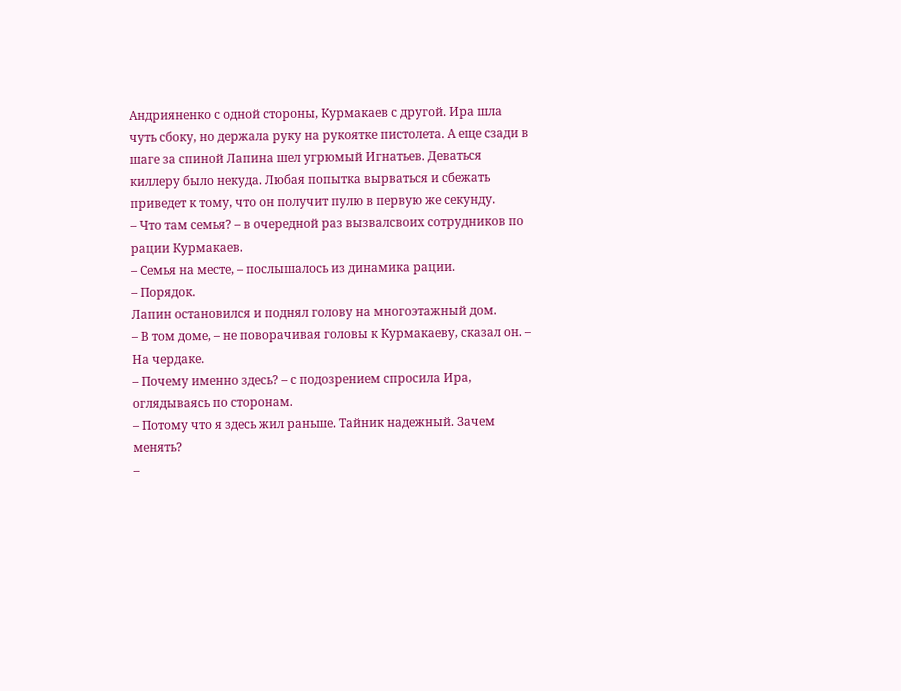Андрияненко с одной стороны, Курмакаев с другой. Ира шла чуть сбоку, но держала руку на рукоятке пистолета. А еще сзади в шаге за спиной Лапина шел угрюмый Игнатьев. Деваться киллеру было некуда. Любая попытка вырваться и сбежать приведет к тому, что он получит пулю в первую же секунду.
– Что там семья? – в очередной раз вызвалсвоих сотрудников по рации Курмакаев.
– Семья на месте, – послышалось из динамика рации.
– Порядок.
Лапин остановился и поднял голову на многоэтажный дом.
– В том доме, – не поворачивая головы к Курмакаеву, сказал он. – На чердаке.
– Почему именно здесь? – с подозрением спросила Ира, оглядываясь по сторонам.
– Потому что я здесь жил раньше. Тайник надежный. Зачем менять?
–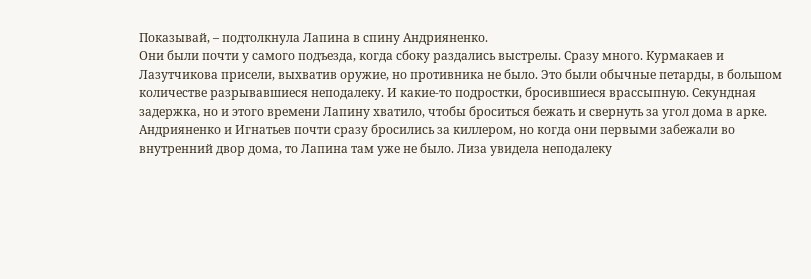Показывай, – подтолкнула Лапина в спину Андрияненко.
Они были почти у самого подъезда, когда сбоку раздались выстрелы. Сразу много. Курмакаев и Лазутчикова присели, выхватив оружие, но противника не было. Это были обычные петарды, в большом количестве разрывавшиеся неподалеку. И какие-то подростки, бросившиеся врассыпную. Секундная задержка, но и этого времени Лапину хватило, чтобы броситься бежать и свернуть за угол дома в арке. Андрияненко и Игнатьев почти сразу бросились за киллером, но когда они первыми забежали во внутренний двор дома, то Лапина там уже не было. Лиза увидела неподалеку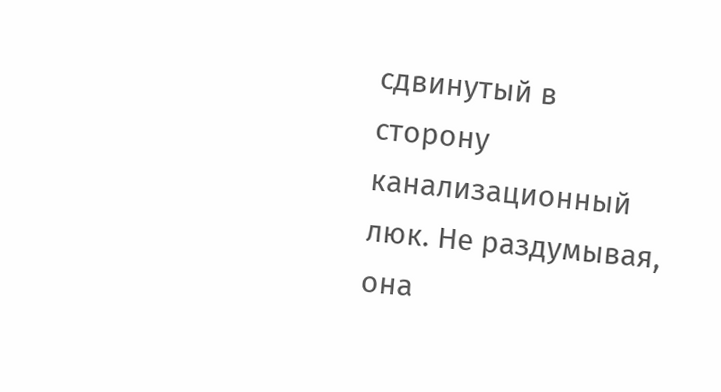сдвинутый в сторону канализационный люк. Не раздумывая, она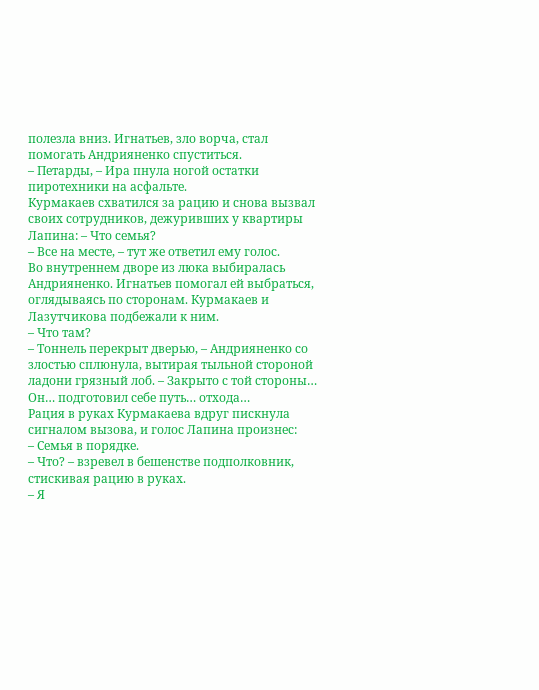полезла вниз. Игнатьев, зло ворча, стал помогать Андрияненко спуститься.
– Петарды, – Ира пнула ногой остатки пиротехники на асфальте.
Курмакаев схватился за рацию и снова вызвал своих сотрудников, дежуривших у квартиры Лапина: – Что семья?
– Все на месте, – тут же ответил ему голос.
Во внутреннем дворе из люка выбиралась Андрияненко. Игнатьев помогал ей выбраться, оглядываясь по сторонам. Курмакаев и Лазутчикова подбежали к ним.
– Что там?
– Тоннель перекрыт дверью, – Андрияненко со злостью сплюнула, вытирая тыльной стороной ладони грязный лоб. – Закрыто с той стороны… Он… подготовил себе путь… отхода…
Рация в руках Курмакаева вдруг пискнула сигналом вызова, и голос Лапина произнес:
– Семья в порядке.
– Что? – взревел в бешенстве подполковник, стискивая рацию в руках.
– Я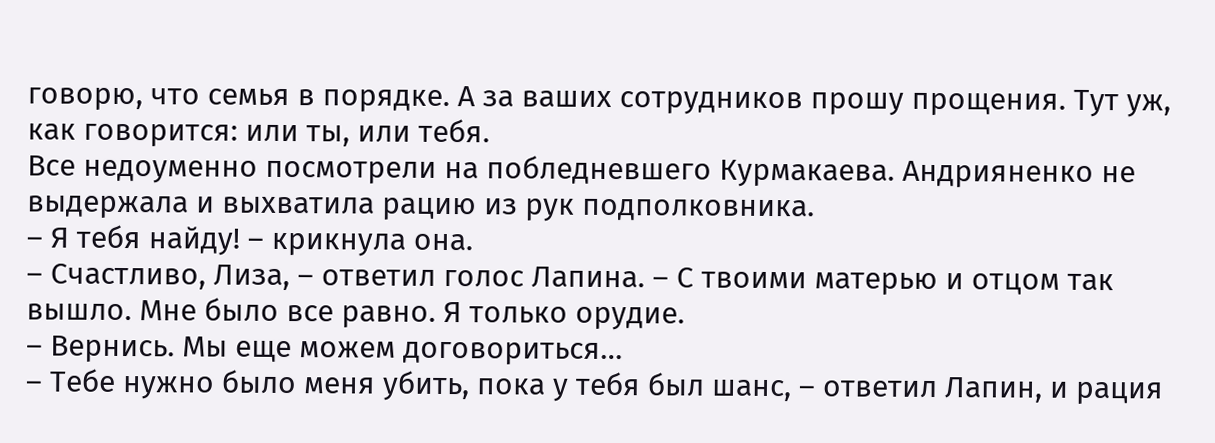говорю, что семья в порядке. А за ваших сотрудников прошу прощения. Тут уж, как говорится: или ты, или тебя.
Все недоуменно посмотрели на побледневшего Курмакаева. Андрияненко не выдержала и выхватила рацию из рук подполковника.
– Я тебя найду! – крикнула она.
– Счастливо, Лиза, – ответил голос Лапина. – С твоими матерью и отцом так вышло. Мне было все равно. Я только орудие.
– Вернись. Мы еще можем договориться…
– Тебе нужно было меня убить, пока у тебя был шанс, – ответил Лапин, и рация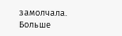замолчала.
Больше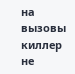на вызовы киллер не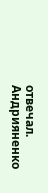отвечал. Андрияненко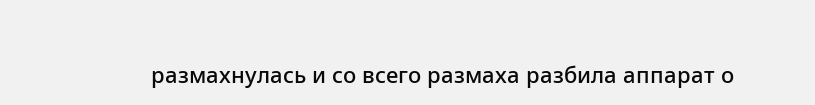размахнулась и со всего размаха разбила аппарат о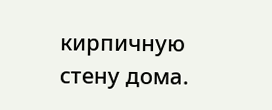кирпичную стену дома.